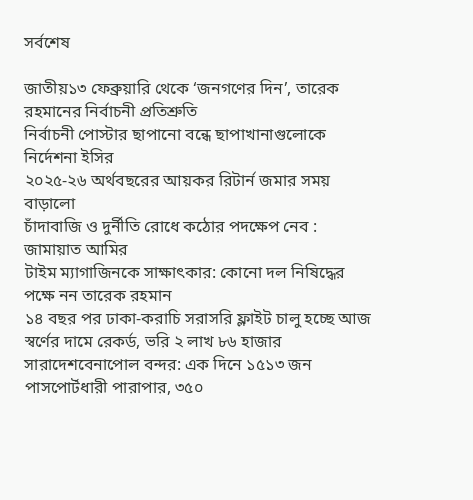সর্বশেষ

জাতীয়১৩ ফেব্রুয়ারি থেকে ‘জনগণের দিন’, তারেক রহমানের নির্বাচনী প্রতিশ্রুতি
নির্বাচনী পোস্টার ছাপানো বন্ধে ছাপাখানাগুলোকে নির্দেশনা ইসির
২০২৫-২৬ অর্থবছরের আয়কর রিটার্ন জমার সময় বাড়ালো
চাঁদাবাজি ও দুর্নীতি রোধে কঠোর পদক্ষেপ নেব : জামায়াত আমির
টাইম ম্যাগাজিনকে সাক্ষাৎকার: কোনো দল নিষিদ্ধের পক্ষে নন তারেক রহমান
১৪ বছর পর ঢাকা-করাচি সরাসরি ফ্লাইট চালু হচ্ছে আজ
স্বর্ণের দামে রেকর্ড, ভরি ২ লাখ ৮৬ হাজার
সারাদেশবেনাপোল বন্দর: এক দিনে ১৫১৩ জন পাসপোর্টধারী পারাপার, ৩৫০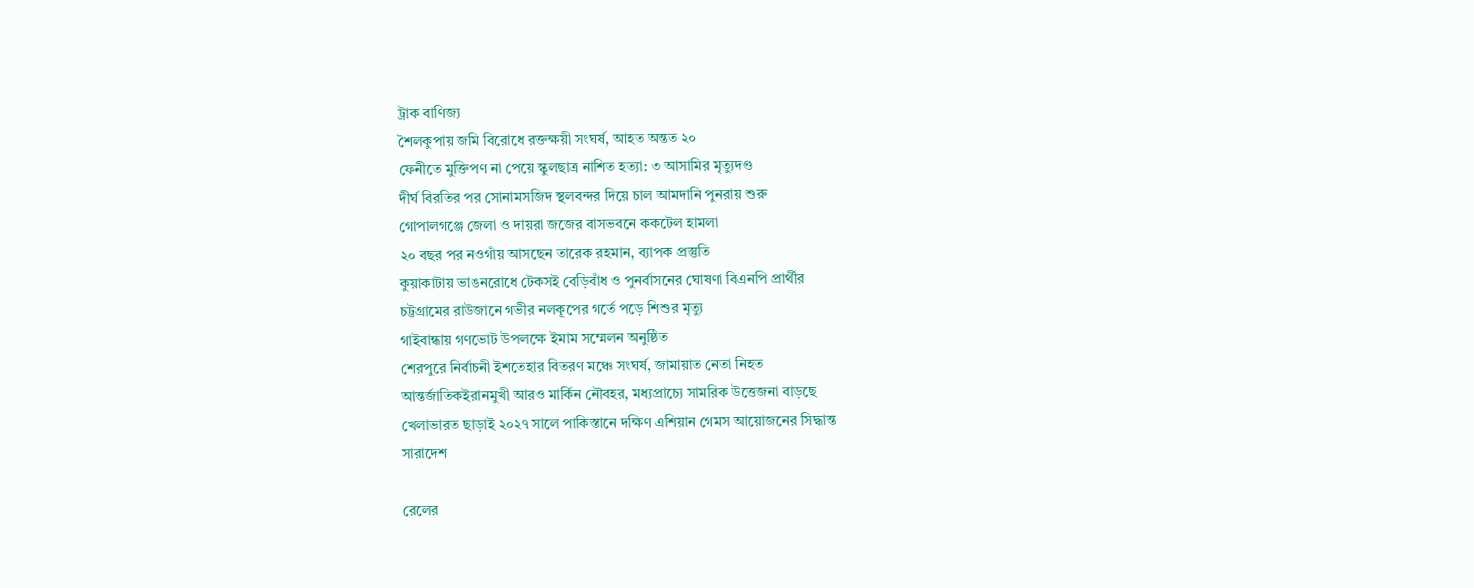ট্রাক বাণিজ্য
শৈলকুপায় জমি বিরোধে রক্তক্ষয়ী সংঘর্ষ, আহত অন্তত ২০
ফেনীতে মুক্তিপণ না পেয়ে স্কুলছাত্র নাশিত হত্যা: ৩ আসামির মৃত্যুদণ্ড
দীর্ঘ বিরতির পর সোনামসজিদ স্থলবন্দর দিয়ে চাল আমদানি পুনরায় শুরু
গোপালগঞ্জে জেলা ও দায়রা জজের বাসভবনে ককটেল হামলা
২০ বছর পর নওগাঁয় আসছেন তারেক রহমান, ব্যাপক প্রস্তুতি
কুয়াকাটায় ভাঙনরোধে টেকসই বেড়িবাঁধ ও পুনর্বাসনের ঘোষণা বিএনপি প্রার্থীর
চট্টগ্রামের রাউজানে গভীর নলকূপের গর্তে পড়ে শিশুর মৃত্যু
গাইবান্ধায় গণভোট উপলক্ষে ইমাম সম্মেলন অনুষ্ঠিত
শেরপুরে নির্বাচনী ইশতেহার বিতরণ মঞ্চে সংঘর্ষ, জামায়াত নেতা নিহত
আন্তর্জাতিকইরানমুখী আরও মার্কিন নৌবহর, মধ্যপ্রাচ্যে সামরিক উত্তেজনা বাড়ছে
খেলাভারত ছাড়াই ২০২৭ সালে পাকিস্তানে দক্ষিণ এশিয়ান গেমস আয়োজনের সিদ্ধান্ত
সারাদেশ

রেলের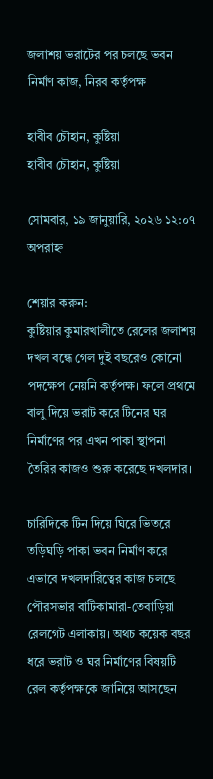জলাশয় ভরাটের পর চলছে ভবন নির্মাণ কাজ, নিরব কর্তৃপক্ষ

হাবীব চৌহান, কুষ্টিয়া
হাবীব চৌহান, কুষ্টিয়া

সোমবার, ১৯ জানুয়ারি, ২০২৬ ১২:০৭ অপরাহ্ন

শেয়ার করুন:
কুষ্টিয়ার কুমারখালীতে রেলের জলাশয় দখল বন্ধে গেল দুই বছরেও কোনো পদক্ষেপ নেয়নি কর্তৃপক্ষ। ফলে প্রথমে বালু দিয়ে ভরাট করে টিনের ঘর নির্মাণের পর এখন পাকা স্থাপনা তৈরির কাজও শুরু করেছে দখলদার।

চারিদিকে টিন দিয়ে ঘিরে ভিতরে তড়িঘড়ি পাকা ভবন নির্মাণ করে এভাবে দখলদারিত্বের কাজ চলছে পৌরসভার বাটিকামারা-তেবাড়িয়া রেলগেট এলাকায়। অথচ কয়েক বছর ধরে ভরাট ও ঘর নির্মাণের বিষয়টি রেল কর্তৃপক্ষকে জানিয়ে আসছেন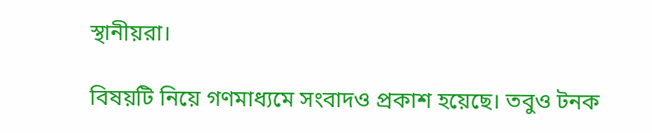স্থানীয়রা।

বিষয়টি নিয়ে গণমাধ্যমে সংবাদও প্রকাশ হয়েছে। তবুও টনক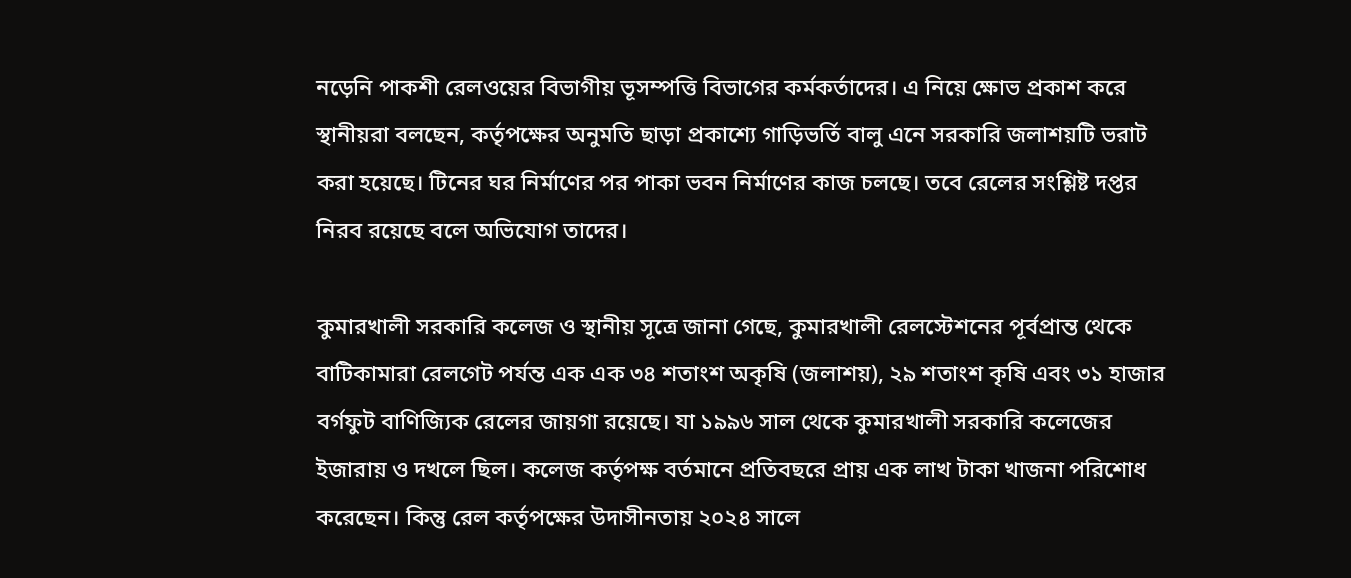নড়েনি পাকশী রেলওয়ের বিভাগীয় ভূসম্পত্তি বিভাগের কর্মকর্তাদের। এ নিয়ে ক্ষোভ প্রকাশ করে স্থানীয়রা বলছেন, কর্তৃপক্ষের অনুমতি ছাড়া প্রকাশ্যে গাড়িভর্তি বালু এনে সরকারি জলাশয়টি ভরাট করা হয়েছে। টিনের ঘর নির্মাণের পর পাকা ভবন নির্মাণের কাজ চলছে। তবে রেলের সংশ্লিষ্ট দপ্তর নিরব রয়েছে বলে অভিযোগ তাদের।

কুমারখালী সরকারি কলেজ ও স্থানীয় সূত্রে জানা গেছে, কুমারখালী রেলস্টেশনের পূর্বপ্রান্ত থেকে বাটিকামারা রেলগেট পর্যন্ত এক এক ৩৪ শতাংশ অকৃষি (জলাশয়), ২৯ শতাংশ কৃষি এবং ৩১ হাজার বর্গফুট বাণিজ্যিক রেলের জায়গা রয়েছে। যা ১৯৯৬ সাল থেকে কুমারখালী সরকারি কলেজের ইজারায় ও দখলে ছিল। কলেজ কর্তৃপক্ষ বর্তমানে প্রতিবছরে প্রায় এক লাখ টাকা খাজনা পরিশোধ করেছেন। কিন্তু রেল কর্তৃপক্ষের উদাসীনতায় ২০২৪ সালে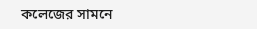কলেজের সামনে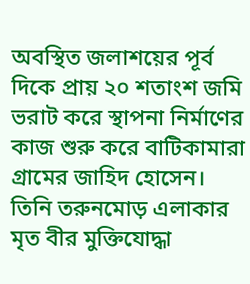অবস্থিত জলাশয়ের পূর্ব দিকে প্রায় ২০ শতাংশ জমি ভরাট করে স্থাপনা নির্মাণের কাজ শুরু করে বাটিকামারা গ্রামের জাহিদ হোসেন। তিনি তরুনমোড় এলাকার মৃত বীর মুক্তিযোদ্ধা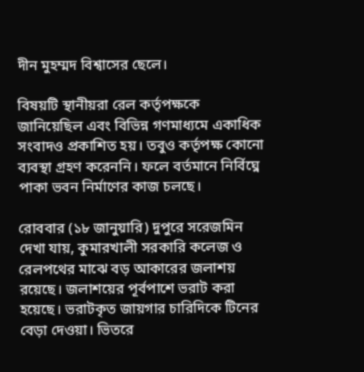দীন মুহম্মদ বিশ্বাসের ছেলে।

বিষয়টি স্থানীয়রা রেল কর্তৃপক্ষকে জানিয়েছিল এবং বিভিন্ন গণমাধ্যমে একাধিক সংবাদও প্রকাশিত হয়। তবুও কর্তৃপক্ষ কোনো ব্যবস্থা গ্রহণ করেননি। ফলে বর্তমানে নির্বিঘ্নে পাকা ভবন নির্মাণের কাজ চলছে।

রোববার (১৮ জানুয়ারি) দুপুরে সরেজমিন দেখা যায়, কুমারখালী সরকারি কলেজ ও রেলপথের মাঝে বড় আকারের জলাশয় রয়েছে। জলাশয়ের পূর্বপাশে ভরাট করা হয়েছে। ভরাটকৃত জায়গার চারিদিকে টিনের বেড়া দেওয়া। ভিতরে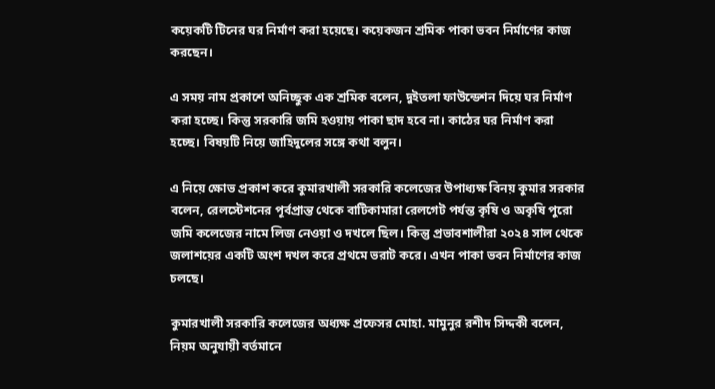কয়েকটি টিনের ঘর নির্মাণ করা হয়েছে। কয়েকজন শ্রমিক পাকা ভবন নির্মাণের কাজ করছেন।

এ সময় নাম প্রকাশে অনিচ্ছুক এক শ্রমিক বলেন, দুইতলা ফাউন্ডেশন দিয়ে ঘর নির্মাণ করা হচ্ছে। কিন্তু সরকারি জমি হওয়ায় পাকা ছাদ হবে না। কাঠের ঘর নির্মাণ করা হচ্ছে। বিষয়টি নিয়ে জাহিদুলের সঙ্গে কথা বলুন।

এ নিয়ে ক্ষোভ প্রকাশ করে কুমারখালী সরকারি কলেজের উপাধ্যক্ষ বিনয় কুমার সরকার বলেন, রেলস্টেশনের পূর্বপ্রান্ত থেকে বাটিকামারা রেলগেট পর্যন্ত কৃষি ও অকৃষি পুরো জমি কলেজের নামে লিজ নেওয়া ও দখলে ছিল। কিন্তু প্রভাবশালীরা ২০২৪ সাল থেকে জলাশয়ের একটি অংশ দখল করে প্রথমে ভরাট করে। এখন পাকা ভবন নির্মাণের কাজ চলছে।

কুমারখালী সরকারি কলেজের অধ্যক্ষ প্রফেসর মোহা. মামুনুর রশীদ সিদ্দকী বলেন, নিয়ম অনুযায়ী বর্তমানে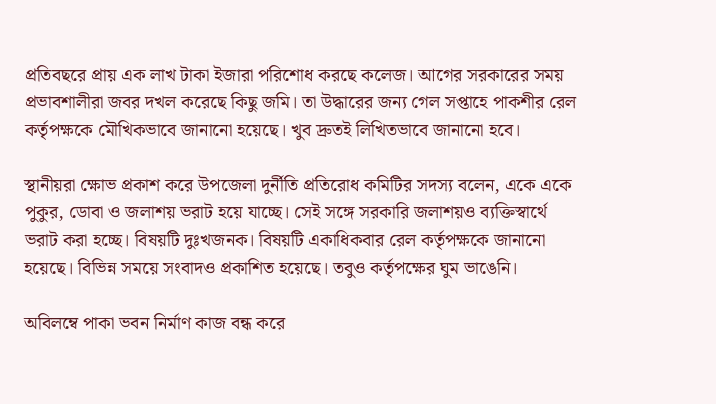প্রতিবছরে প্রায় এক লাখ টাকা ইজারা পরিশোধ করছে কলেজ। আগের সরকারের সময় প্রভাবশালীরা জবর দখল করেছে কিছু জমি। তা উদ্ধারের জন্য গেল সপ্তাহে পাকশীর রেল কর্তৃপক্ষকে মৌখিকভাবে জানানো হয়েছে। খুব দ্রুতই লিখিতভাবে জানানো হবে।

স্থানীয়রা ক্ষোভ প্রকাশ করে উপজেলা দুর্নীতি প্রতিরোধ কমিটির সদস্য বলেন, একে একে পুকুর, ডোবা ও জলাশয় ভরাট হয়ে যাচ্ছে। সেই সঙ্গে সরকারি জলাশয়ও ব্যক্তিস্বার্থে ভরাট করা হচ্ছে। বিষয়টি দুঃখজনক। বিষয়টি একাধিকবার রেল কর্তৃপক্ষকে জানানো হয়েছে। বিভিন্ন সময়ে সংবাদও প্রকাশিত হয়েছে। তবুও কর্তৃপক্ষের ঘুম ভাঙেনি।

অবিলম্বে পাকা ভবন নির্মাণ কাজ বন্ধ করে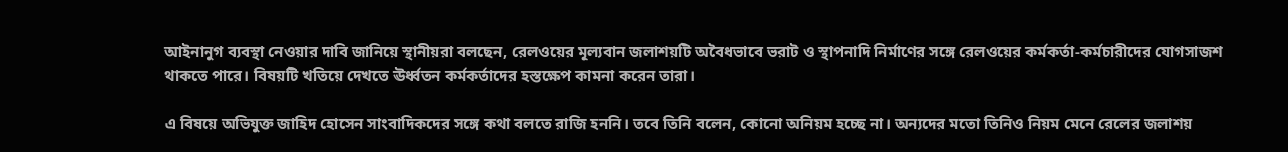আইনানুগ ব্যবস্থা নেওয়ার দাবি জানিয়ে স্থানীয়রা বলছেন, রেলওয়ের মূল্যবান জলাশয়টি অবৈধভাবে ভরাট ও স্থাপনাদি নির্মাণের সঙ্গে রেলওয়ের কর্মকর্তা-কর্মচারীদের যোগসাজশ থাকতে পারে। বিষয়টি খতিয়ে দেখতে ঊর্ধ্বতন কর্মকর্তাদের হস্তক্ষেপ কামনা করেন তারা।

এ বিষয়ে অভিযুক্ত জাহিদ হোসেন সাংবাদিকদের সঙ্গে কথা বলতে রাজি হননি। তবে তিনি বলেন, কোনো অনিয়ম হচ্ছে না। অন্যদের মতো তিনিও নিয়ম মেনে রেলের জলাশয়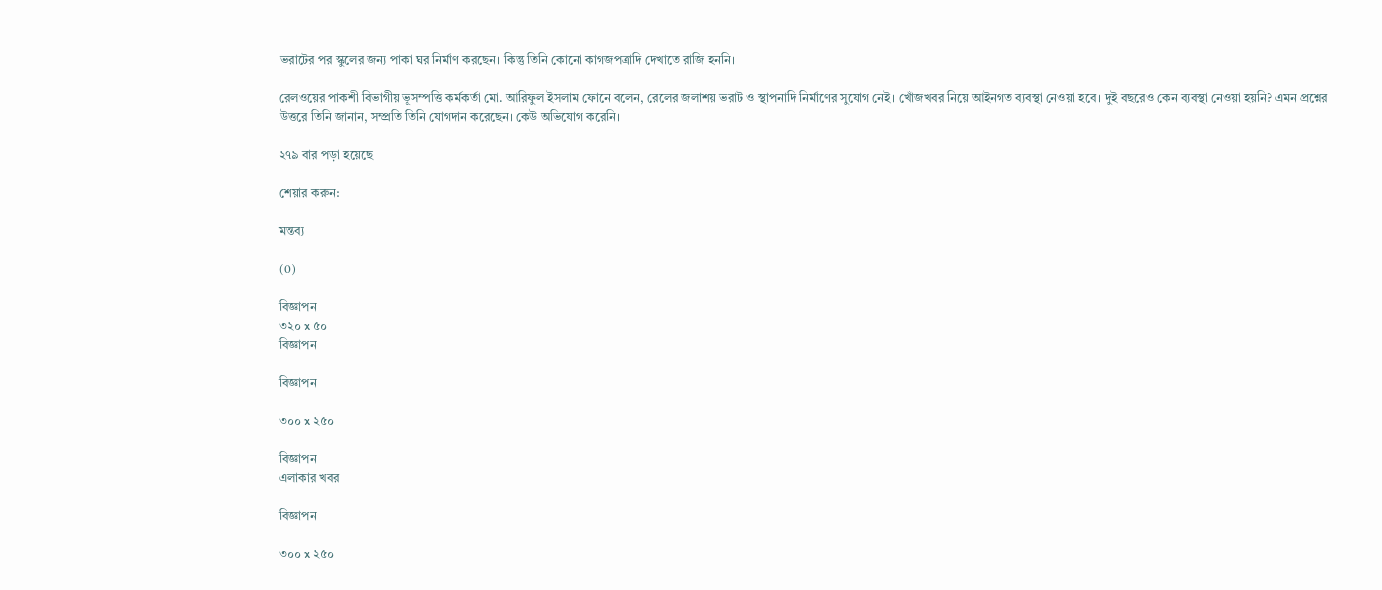ভরাটের পর স্কুলের জন্য পাকা ঘর নির্মাণ করছেন। কিন্তু তিনি কোনো কাগজপত্রাদি দেখাতে রাজি হননি।

রেলওয়ের পাকশী বিভাগীয় ভূসম্পত্তি কর্মকর্তা মো. আরিফুল ইসলাম ফোনে বলেন, রেলের জলাশয় ভরাট ও স্থাপনাদি নির্মাণের সুযোগ নেই। খোঁজখবর নিয়ে আইনগত ব্যবস্থা নেওয়া হবে। দুই বছরেও কেন ব্যবস্থা নেওয়া হয়নি? এমন প্রশ্নের উত্তরে তিনি জানান, সম্প্রতি তিনি যোগদান করেছেন। কেউ অভিযোগ করেনি।

২৭৯ বার পড়া হয়েছে

শেয়ার করুন:

মন্তব্য

(0)

বিজ্ঞাপন
৩২০ x ৫০
বিজ্ঞাপন

বিজ্ঞাপন

৩০০ x ২৫০

বিজ্ঞাপন
এলাকার খবর

বিজ্ঞাপন

৩০০ x ২৫০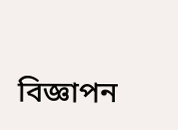বিজ্ঞাপন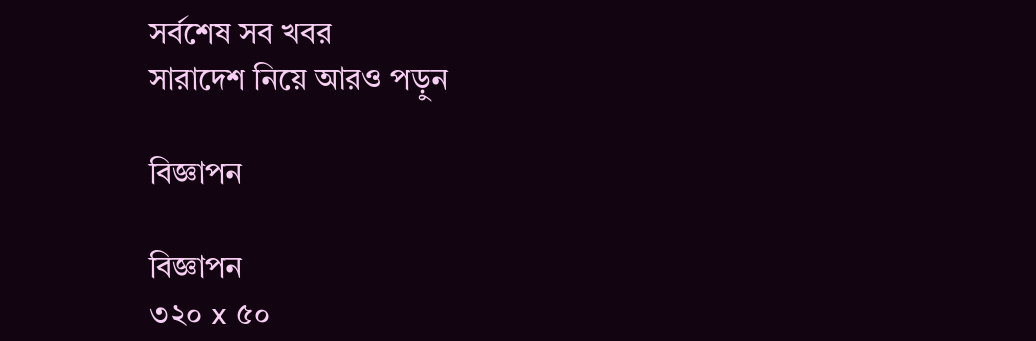সর্বশেষ সব খবর
সারাদেশ নিয়ে আরও পড়ুন

বিজ্ঞাপন

বিজ্ঞাপন
৩২০ x ৫০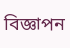বিজ্ঞাপন